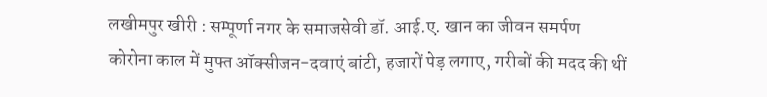लखीमपुर खीरी : सम्पूर्णा नगर के समाजसेवी डॉ. आई.ए. खान का जीवन समर्पण
कोरोना काल में मुफ्त ऑक्सीजन-दवाएं बांटी, हजारों पेड़ लगाए, गरीबों की मदद की थीं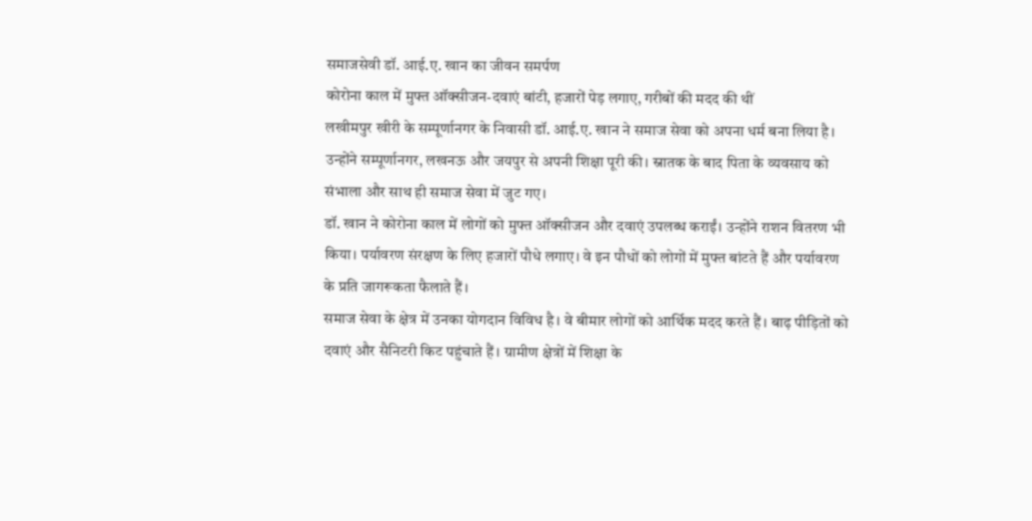समाजसेवी डॉ. आई.ए. खान का जीवन समर्पण
कोरोना काल में मुफ्त ऑक्सीजन-दवाएं बांटी, हजारों पेड़ लगाए, गरीबों की मदद की थीं
लखीमपुर खीरी के सम्पूर्णानगर के निवासी डॉ. आई.ए. खान ने समाज सेवा को अपना धर्म बना लिया है। उन्होंने सम्पूर्णानगर, लखनऊ और जयपुर से अपनी शिक्षा पूरी की। स्नातक के बाद पिता के व्यवसाय को संभाला और साथ ही समाज सेवा में जुट गए।
डॉ. खान ने कोरोना काल में लोगों को मुफ्त ऑक्सीजन और दवाएं उपलब्ध कराईं। उन्होंने राशन वितरण भी किया। पर्यावरण संरक्षण के लिए हजारों पौधे लगाए। वे इन पौधों को लोगों में मुफ्त बांटते हैं और पर्यावरण के प्रति जागरूकता फैलाते हैं।
समाज सेवा के क्षेत्र में उनका योगदान विविध है। वे बीमार लोगों को आर्थिक मदद करते हैं। बाढ़ पीड़ितों को दवाएं और सैनिटरी किट पहुंचाते हैं। ग्रामीण क्षेत्रों में शिक्षा के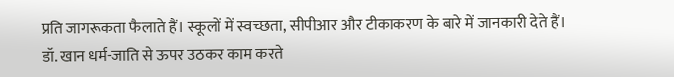प्रति जागरूकता फैलाते हैं। स्कूलों में स्वच्छता, सीपीआर और टीकाकरण के बारे में जानकारी देते हैं।
डॉ. खान धर्म-जाति से ऊपर उठकर काम करते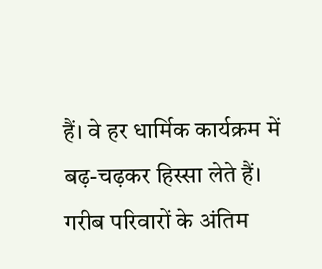हैं। वे हर धार्मिक कार्यक्रम में बढ़-चढ़कर हिस्सा लेते हैं। गरीब परिवारों के अंतिम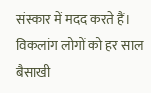संस्कार में मदद करते हैं। विकलांग लोगों को हर साल बैसाखी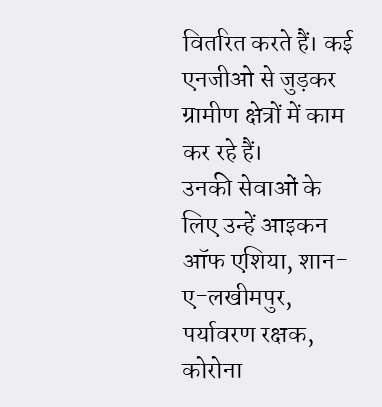वितरित करते हैं। कई एनजीओ से जुड़कर ग्रामीण क्षेत्रों में काम कर रहे हैं।
उनकी सेवाओं के लिए उन्हें आइकन ऑफ एशिया, शान-ए-लखीमपुर, पर्यावरण रक्षक, कोरोना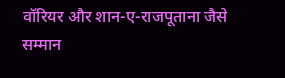वॉरियर और शान-ए-राजपूताना जैसे सम्मान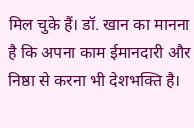मिल चुके हैं। डॉ. खान का मानना है कि अपना काम ईमानदारी और निष्ठा से करना भी देशभक्ति है।